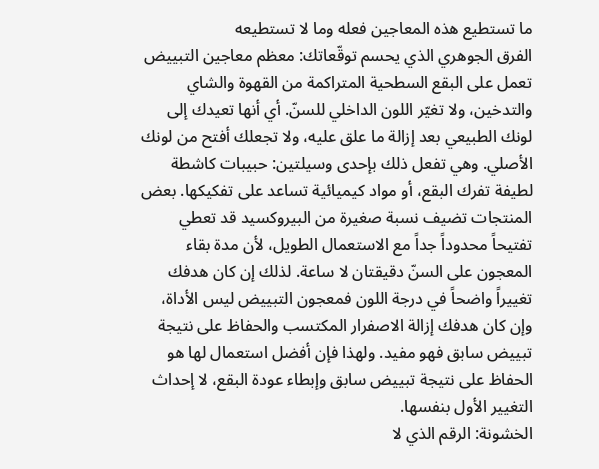ما تستطيع هذه المعاجين فعله وما لا تستطيعه
الفرق الجوهري الذي يحسم توقّعاتك: معظم معاجين التبييض تعمل على البقع السطحية المتراكمة من القهوة والشاي والتدخين، ولا تغيّر اللون الداخلي للسنّ. أي أنها تعيدك إلى لونك الطبيعي بعد إزالة ما علق عليه، ولا تجعلك أفتح من لونك الأصلي. وهي تفعل ذلك بإحدى وسيلتين: حبيبات كاشطة لطيفة تفرك البقع، أو مواد كيميائية تساعد على تفكيكها. بعض المنتجات تضيف نسبة صغيرة من البيروكسيد قد تعطي تفتيحاً محدوداً جداً مع الاستعمال الطويل، لأن مدة بقاء المعجون على السنّ دقيقتان لا ساعة. لذلك إن كان هدفك تغييراً واضحاً في درجة اللون فمعجون التبييض ليس الأداة، وإن كان هدفك إزالة الاصفرار المكتسب والحفاظ على نتيجة تبييض سابق فهو مفيد. ولهذا فإن أفضل استعمال لها هو الحفاظ على نتيجة تبييض سابق وإبطاء عودة البقع، لا إحداث التغيير الأول بنفسها.
الخشونة: الرقم الذي لا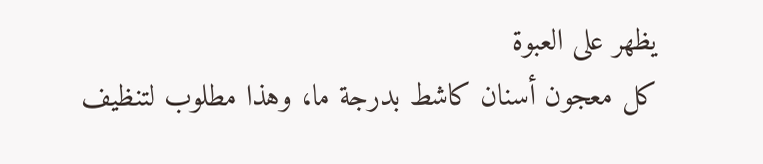يظهر على العبوة
كل معجون أسنان كاشط بدرجة ما، وهذا مطلوب لتنظيف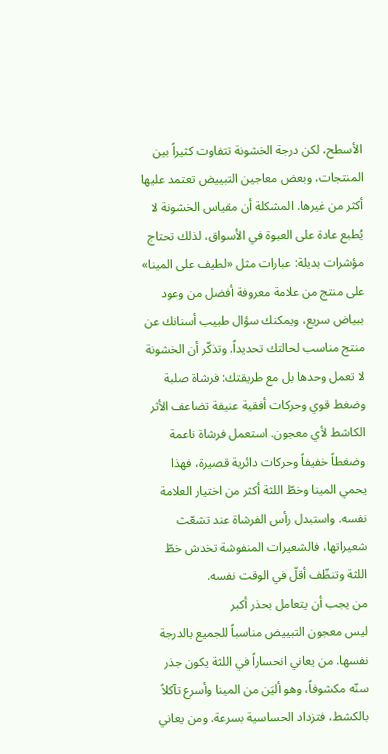الأسطح، لكن درجة الخشونة تتفاوت كثيراً بين المنتجات، وبعض معاجين التبييض تعتمد عليها أكثر من غيرها. المشكلة أن مقياس الخشونة لا يُطبع عادة على العبوة في الأسواق، لذلك تحتاج مؤشرات بديلة: عبارات مثل «لطيف على المينا» على منتج من علامة معروفة أفضل من وعود ببياض سريع، ويمكنك سؤال طبيب أسنانك عن منتج مناسب لحالتك تحديداً. وتذكّر أن الخشونة لا تعمل وحدها بل مع طريقتك: فرشاة صلبة وضغط قوي وحركات أفقية عنيفة تضاعف الأثر الكاشط لأي معجون. استعمل فرشاة ناعمة وضغطاً خفيفاً وحركات دائرية قصيرة، فهذا يحمي المينا وخطّ اللثة أكثر من اختيار العلامة نفسه. واستبدل رأس الفرشاة عند تشعّث شعيراتها، فالشعيرات المنفوشة تخدش خطّ اللثة وتنظّف أقلّ في الوقت نفسه.
من يجب أن يتعامل بحذر أكبر
ليس معجون التبييض مناسباً للجميع بالدرجة نفسها. من يعاني انحساراً في اللثة يكون جذر سنّه مكشوفاً، وهو أليَن من المينا وأسرع تآكلاً بالكشط، فتزداد الحساسية بسرعة. ومن يعاني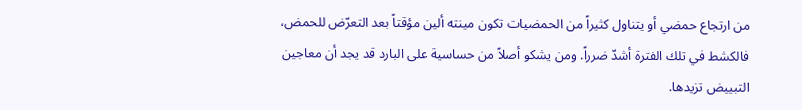من ارتجاع حمضي أو يتناول كثيراً من الحمضيات تكون مينته ألين مؤقتاً بعد التعرّض للحمض، فالكشط في تلك الفترة أشدّ ضرراً. ومن يشكو أصلاً من حساسية على البارد قد يجد أن معاجين التبييض تزيدها.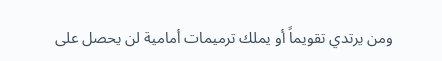ومن يرتدي تقويماً أو يملك ترميمات أمامية لن يحصل على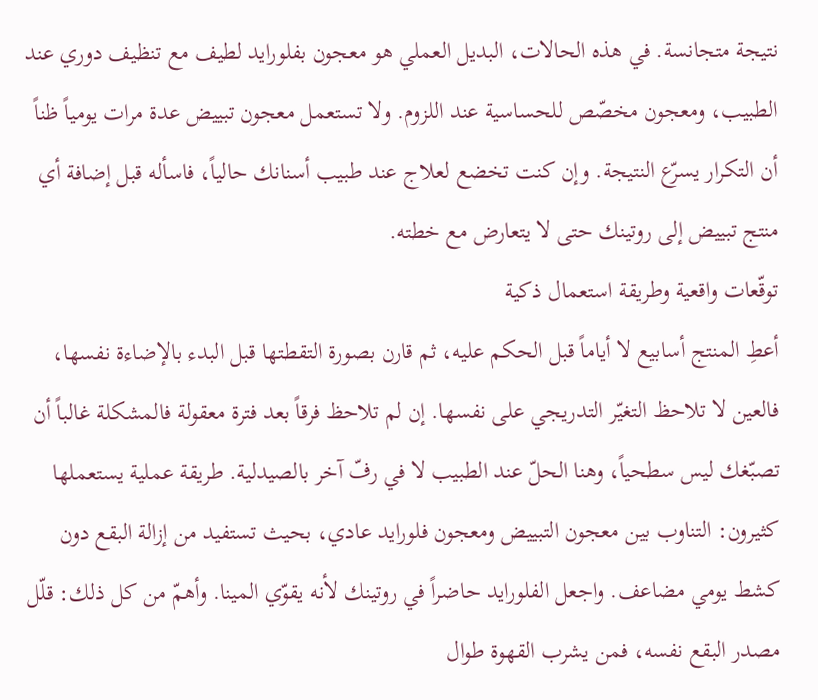نتيجة متجانسة. في هذه الحالات، البديل العملي هو معجون بفلورايد لطيف مع تنظيف دوري عند الطبيب، ومعجون مخصّص للحساسية عند اللزوم. ولا تستعمل معجون تبييض عدة مرات يومياً ظناً أن التكرار يسرّع النتيجة. وإن كنت تخضع لعلاج عند طبيب أسنانك حالياً، فاسأله قبل إضافة أي منتج تبييض إلى روتينك حتى لا يتعارض مع خطته.
توقّعات واقعية وطريقة استعمال ذكية
أعطِ المنتج أسابيع لا أياماً قبل الحكم عليه، ثم قارن بصورة التقطتها قبل البدء بالإضاءة نفسها، فالعين لا تلاحظ التغيّر التدريجي على نفسها. إن لم تلاحظ فرقاً بعد فترة معقولة فالمشكلة غالباً أن تصبّغك ليس سطحياً، وهنا الحلّ عند الطبيب لا في رفّ آخر بالصيدلية. طريقة عملية يستعملها كثيرون: التناوب بين معجون التبييض ومعجون فلورايد عادي، بحيث تستفيد من إزالة البقع دون كشط يومي مضاعف. واجعل الفلورايد حاضراً في روتينك لأنه يقوّي المينا. وأهمّ من كل ذلك: قلّل مصدر البقع نفسه، فمن يشرب القهوة طوال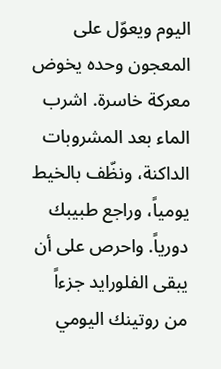اليوم ويعوّل على المعجون وحده يخوض معركة خاسرة. اشرب الماء بعد المشروبات الداكنة، ونظّف بالخيط يومياً، وراجع طبيبك دورياً. واحرص على أن يبقى الفلورايد جزءاً من روتينك اليومي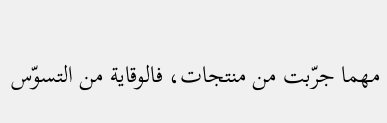مهما جرّبت من منتجات، فالوقاية من التسوّس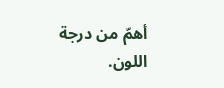أهمّ من درجة اللون.